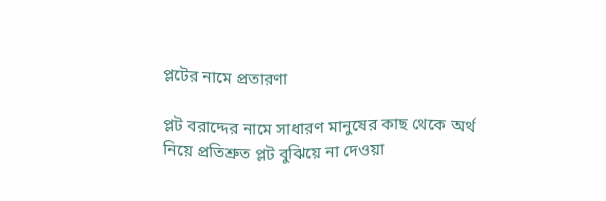প্লটের নামে প্রতারণা

প্লট বরাদ্দের নামে সাধারণ মানুষের কাছ থেকে অর্থ নিয়ে প্রতিশ্রুত প্লট বুঝিয়ে না দেওয়া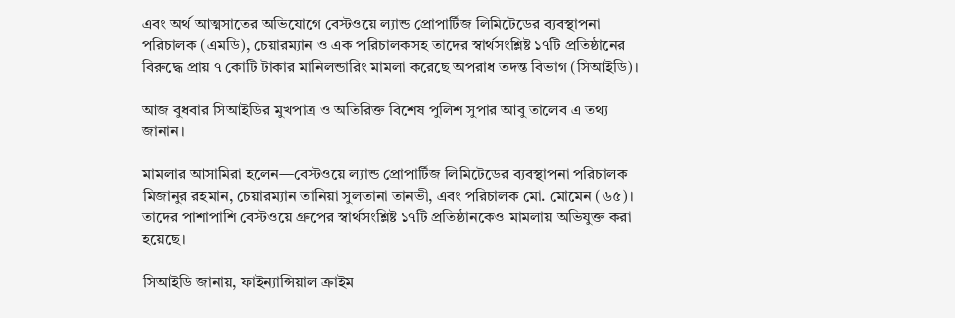এবং অর্থ আত্মসাতের অভিযোগে বেস্টওয়ে ল্যান্ড প্রোপার্টিজ লিমিটেডের ব্যবস্থাপনা পরিচালক (এমডি), চেয়ারম্যান ও এক পরিচালকসহ তাদের স্বার্থসংশ্লিষ্ট ১৭টি প্রতিষ্ঠানের বিরুদ্ধে প্রায় ৭ কোটি টাকার মানিলন্ডারিং মামলা করেছে অপরাধ তদন্ত বিভাগ (সিআইডি)।

আজ বুধবার সিআইডির মুখপাত্র ও অতিরিক্ত বিশেষ পুলিশ সুপার আবু তালেব এ তথ্য জানান।

মামলার আসামিরা হলেন—বেস্টওয়ে ল্যান্ড প্রোপার্টিজ লিমিটেডের ব্যবস্থাপনা পরিচালক মিজানুর রহমান, চেয়ারম্যান তানিয়া সুলতানা তানভী, এবং পরিচালক মো. মোমেন (৬৫)। তাদের পাশাপাশি বেস্টওয়ে গ্রুপের স্বার্থসংশ্লিষ্ট ১৭টি প্রতিষ্ঠানকেও মামলায় অভিযুক্ত করা হয়েছে।

সিআইডি জানায়, ফাইন্যান্সিয়াল ক্রাইম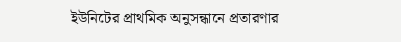ইউনিটের প্রাথমিক অনুসন্ধানে প্রতারণার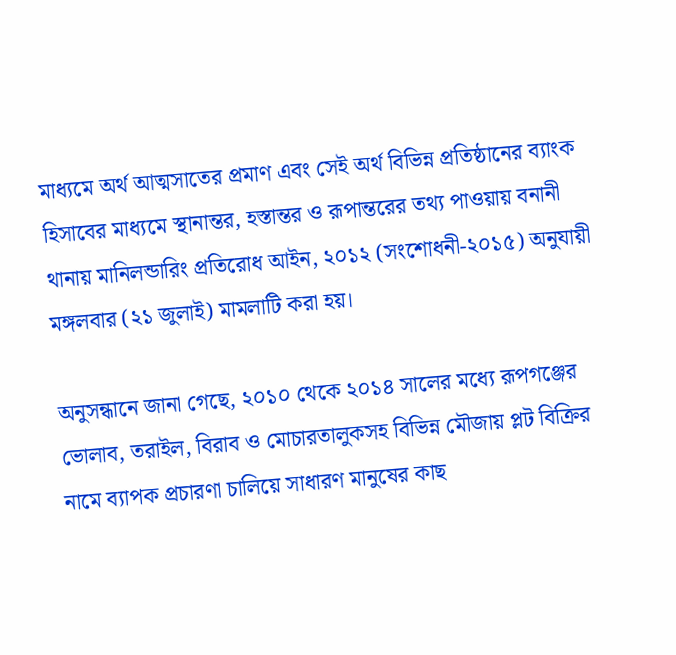মাধ্যমে অর্থ আত্মসাতের প্রমাণ এবং সেই অর্থ বিভিন্ন প্রতিষ্ঠানের ব্যাংক হিসাবের মাধ্যমে স্থানান্তর, হস্তান্তর ও রূপান্তরের তথ্য পাওয়ায় বনানী থানায় মানিলন্ডারিং প্রতিরোধ আইন, ২০১২ (সংশোধনী-২০১৫) অনুযায়ী মঙ্গলবার (২১ জুলাই) মামলাটি করা হয়।

অনুসন্ধানে জানা গেছে, ২০১০ থেকে ২০১৪ সালের মধ্যে রূপগঞ্জের ভোলাব, তরাইল, বিরাব ও মোচারতালুকসহ বিভিন্ন মৌজায় প্লট বিক্রির নামে ব্যাপক প্রচারণা চালিয়ে সাধারণ মানুষের কাছ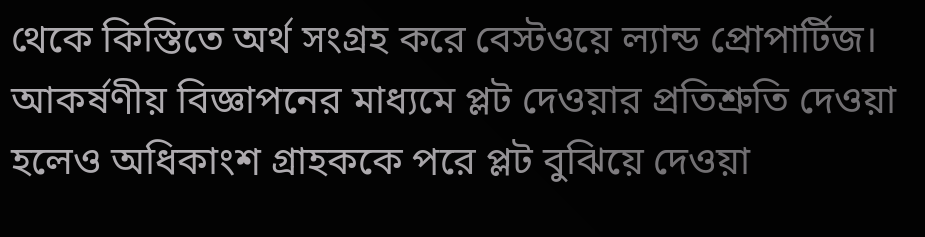থেকে কিস্তিতে অর্থ সংগ্রহ করে বেস্টওয়ে ল্যান্ড প্রোপার্টিজ। আকর্ষণীয় বিজ্ঞাপনের মাধ্যমে প্লট দেওয়ার প্রতিশ্রুতি দেওয়া হলেও অধিকাংশ গ্রাহককে পরে প্লট বুঝিয়ে দেওয়া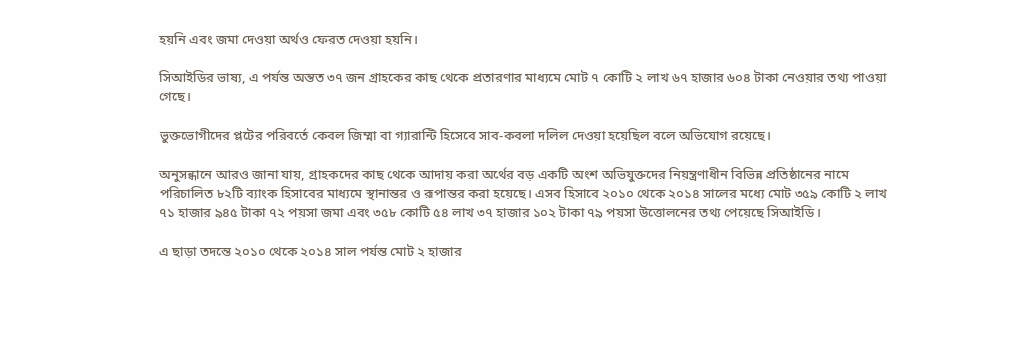হয়নি এবং জমা দেওয়া অর্থও ফেরত দেওয়া হয়নি।

সিআইডির ভাষ্য, এ পর্যন্ত অন্তত ৩৭ জন গ্রাহকের কাছ থেকে প্রতারণার মাধ্যমে মোট ৭ কোটি ২ লাখ ৬৭ হাজার ৬০৪ টাকা নেওয়ার তথ্য পাওয়া গেছে।

ভুক্তভোগীদের প্লটের পরিবর্তে কেবল জিম্মা বা গ্যারান্টি হিসেবে সাব-কবলা দলিল দেওয়া হয়েছিল বলে অভিযোগ রয়েছে।

অনুসন্ধানে আরও জানা যায়, গ্রাহকদের কাছ থেকে আদায় করা অর্থের বড় একটি অংশ অভিযুক্তদের নিয়ন্ত্রণাধীন বিভিন্ন প্রতিষ্ঠানের নামে পরিচালিত ৮২টি ব্যাংক হিসাবের মাধ্যমে স্থানান্তর ও রূপান্তর করা হয়েছে। এসব হিসাবে ২০১০ থেকে ২০১৪ সালের মধ্যে মোট ৩৫৯ কোটি ২ লাখ ৭১ হাজার ৯৪৫ টাকা ৭২ পয়সা জমা এবং ৩৫৮ কোটি ৫৪ লাখ ৩৭ হাজার ১০২ টাকা ৭৯ পয়সা উত্তোলনের তথ্য পেয়েছে সিআইডি।

এ ছাড়া তদন্তে ২০১০ থেকে ২০১৪ সাল পর্যন্ত মোট ২ হাজার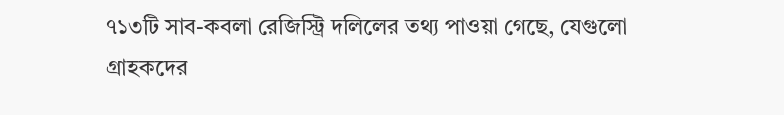৭১৩টি সাব-কবলা রেজিস্ট্রি দলিলের তথ্য পাওয়া গেছে, যেগুলো গ্রাহকদের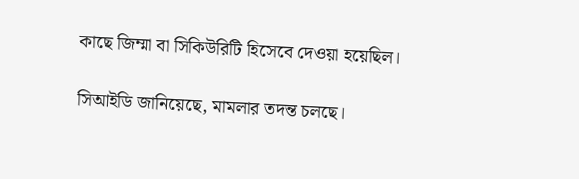কাছে জিম্মা বা সিকিউরিটি হিসেবে দেওয়া হয়েছিল।

সিআইডি জানিয়েছে, মামলার তদন্ত চলছে।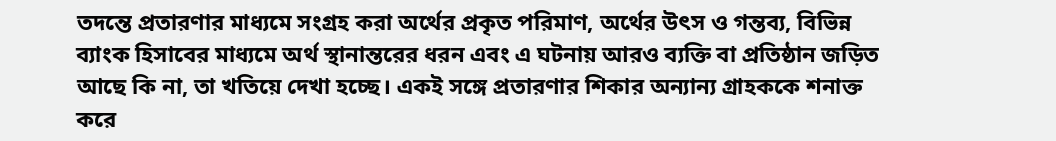তদন্তে প্রতারণার মাধ্যমে সংগ্রহ করা অর্থের প্রকৃত পরিমাণ, অর্থের উৎস ও গন্তব্য, বিভিন্ন ব্যাংক হিসাবের মাধ্যমে অর্থ স্থানান্তরের ধরন এবং এ ঘটনায় আরও ব্যক্তি বা প্রতিষ্ঠান জড়িত আছে কি না, তা খতিয়ে দেখা হচ্ছে। একই সঙ্গে প্রতারণার শিকার অন্যান্য গ্রাহককে শনাক্ত করে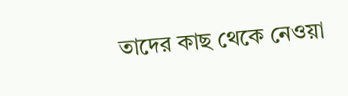তাদের কাছ থেকে নেওয়া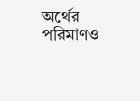অর্থের পরিমাণও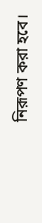নিরূপণ করা হবে।